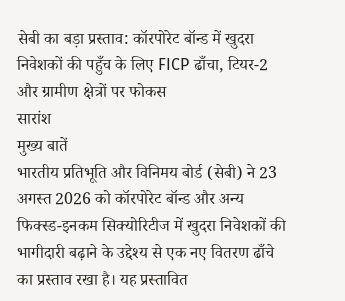सेबी का बड़ा प्रस्ताव: कॉरपोरेट बॉन्ड में खुदरा निवेशकों की पहुँच के लिए FICP ढाँचा, टियर-2 और ग्रामीण क्षेत्रों पर फोकस
सारांश
मुख्य बातें
भारतीय प्रतिभूति और विनिमय बोर्ड (सेबी) ने 23 अगस्त 2026 को कॉरपोरेट बॉन्ड और अन्य फिक्स्ड-इनकम सिक्योरिटीज में खुदरा निवेशकों की भागीदारी बढ़ाने के उद्देश्य से एक नए वितरण ढाँचे का प्रस्ताव रखा है। यह प्रस्तावित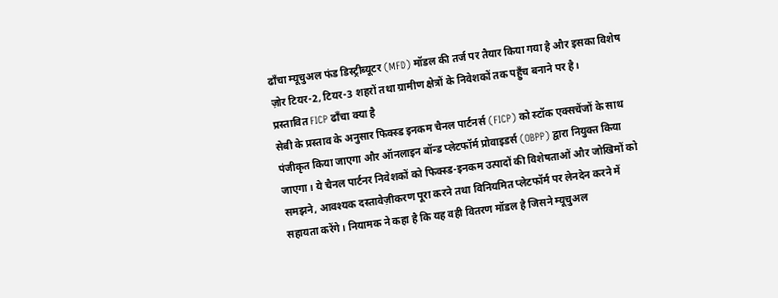ढाँचा म्यूचुअल फंड डिस्ट्रीब्यूटर (MFD) मॉडल की तर्ज पर तैयार किया गया है और इसका विशेष ज़ोर टियर-2, टियर-3 शहरों तथा ग्रामीण क्षेत्रों के निवेशकों तक पहुँच बनाने पर है।
प्रस्तावित FICP ढाँचा क्या है
सेबी के प्रस्ताव के अनुसार फिक्स्ड इनकम चैनल पार्टनर्स (FICP) को स्टॉक एक्सचेंजों के साथ पंजीकृत किया जाएगा और ऑनलाइन बॉन्ड प्लेटफॉर्म प्रोवाइडर्स (OBPP) द्वारा नियुक्त किया जाएगा। ये चैनल पार्टनर निवेशकों को फिक्स्ड-इनकम उत्पादों की विशेषताओं और जोखिमों को समझने, आवश्यक दस्तावेज़ीकरण पूरा करने तथा विनियमित प्लेटफॉर्म पर लेनदेन करने में सहायता करेंगे। नियामक ने कहा है कि यह वही वितरण मॉडल है जिसने म्यूचुअल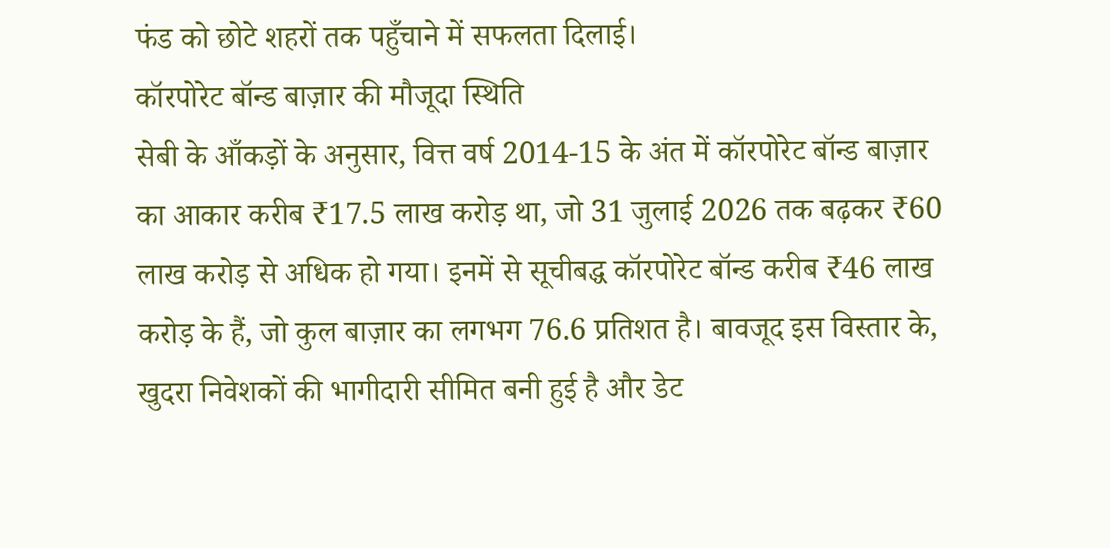फंड को छोटे शहरों तक पहुँचाने में सफलता दिलाई।
कॉरपोरेट बॉन्ड बाज़ार की मौजूदा स्थिति
सेबी के आँकड़ों के अनुसार, वित्त वर्ष 2014-15 के अंत में कॉरपोरेट बॉन्ड बाज़ार का आकार करीब ₹17.5 लाख करोड़ था, जो 31 जुलाई 2026 तक बढ़कर ₹60 लाख करोड़ से अधिक हो गया। इनमें से सूचीबद्ध कॉरपोरेट बॉन्ड करीब ₹46 लाख करोड़ के हैं, जो कुल बाज़ार का लगभग 76.6 प्रतिशत है। बावजूद इस विस्तार के, खुदरा निवेशकों की भागीदारी सीमित बनी हुई है और डेट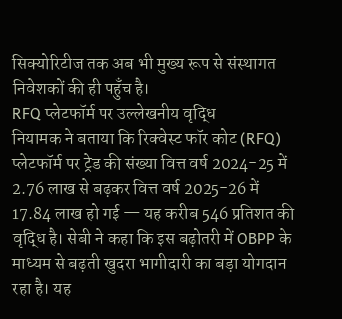सिक्योरिटीज तक अब भी मुख्य रूप से संस्थागत निवेशकों की ही पहुँच है।
RFQ प्लेटफॉर्म पर उल्लेखनीय वृद्धि
नियामक ने बताया कि रिक्वेस्ट फॉर कोट (RFQ) प्लेटफॉर्म पर ट्रेड की संख्या वित्त वर्ष 2024-25 में 2.76 लाख से बढ़कर वित्त वर्ष 2025-26 में 17.84 लाख हो गई — यह करीब 546 प्रतिशत की वृद्धि है। सेबी ने कहा कि इस बढ़ोतरी में OBPP के माध्यम से बढ़ती खुदरा भागीदारी का बड़ा योगदान रहा है। यह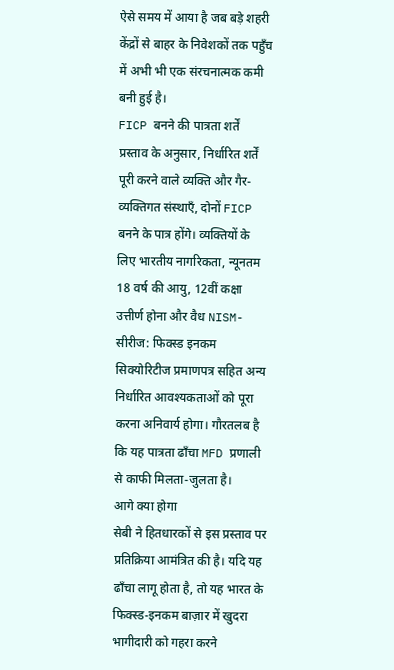ऐसे समय में आया है जब बड़े शहरी केंद्रों से बाहर के निवेशकों तक पहुँच में अभी भी एक संरचनात्मक कमी बनी हुई है।
FICP बनने की पात्रता शर्तें
प्रस्ताव के अनुसार, निर्धारित शर्तें पूरी करने वाले व्यक्ति और गैर-व्यक्तिगत संस्थाएँ, दोनों FICP बनने के पात्र होंगे। व्यक्तियों के लिए भारतीय नागरिकता, न्यूनतम 18 वर्ष की आयु, 12वीं कक्षा उत्तीर्ण होना और वैध NISM-सीरीज: फिक्स्ड इनकम सिक्योरिटीज प्रमाणपत्र सहित अन्य निर्धारित आवश्यकताओं को पूरा करना अनिवार्य होगा। गौरतलब है कि यह पात्रता ढाँचा MFD प्रणाली से काफी मिलता-जुलता है।
आगे क्या होगा
सेबी ने हितधारकों से इस प्रस्ताव पर प्रतिक्रिया आमंत्रित की है। यदि यह ढाँचा लागू होता है, तो यह भारत के फिक्स्ड-इनकम बाज़ार में खुदरा भागीदारी को गहरा करने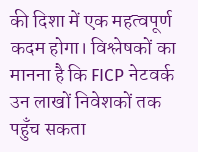की दिशा में एक महत्वपूर्ण कदम होगा। विश्लेषकों का मानना है कि FICP नेटवर्क उन लाखों निवेशकों तक पहुँच सकता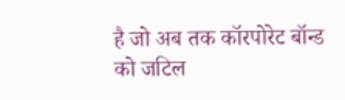है जो अब तक कॉरपोरेट बॉन्ड को जटिल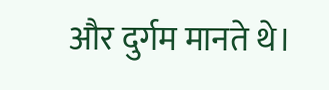और दुर्गम मानते थे।